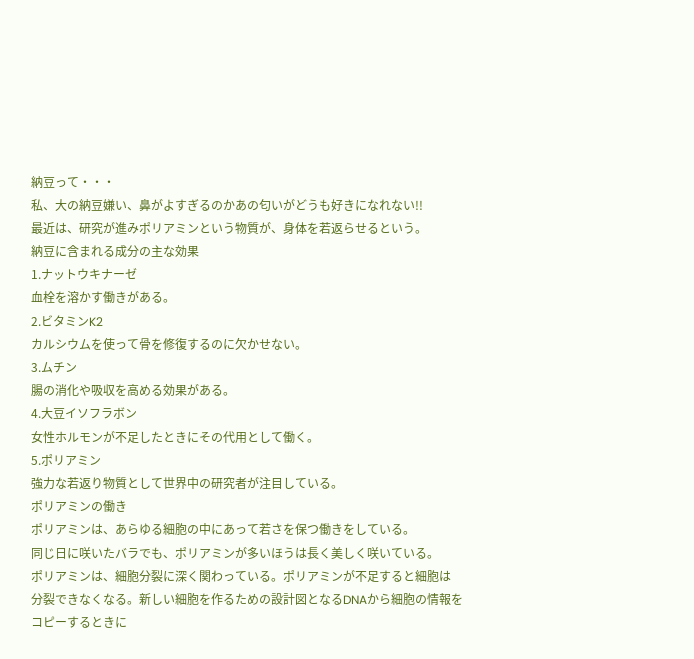納豆って・・・
私、大の納豆嫌い、鼻がよすぎるのかあの匂いがどうも好きになれない!!
最近は、研究が進みポリアミンという物質が、身体を若返らせるという。
納豆に含まれる成分の主な効果
1.ナットウキナーゼ
血栓を溶かす働きがある。
2.ビタミンK2
カルシウムを使って骨を修復するのに欠かせない。
3.ムチン
腸の消化や吸収を高める効果がある。
4.大豆イソフラボン
女性ホルモンが不足したときにその代用として働く。
5.ポリアミン
強力な若返り物質として世界中の研究者が注目している。
ポリアミンの働き
ポリアミンは、あらゆる細胞の中にあって若さを保つ働きをしている。
同じ日に咲いたバラでも、ポリアミンが多いほうは長く美しく咲いている。
ポリアミンは、細胞分裂に深く関わっている。ポリアミンが不足すると細胞は
分裂できなくなる。新しい細胞を作るための設計図となるDNAから細胞の情報を
コピーするときに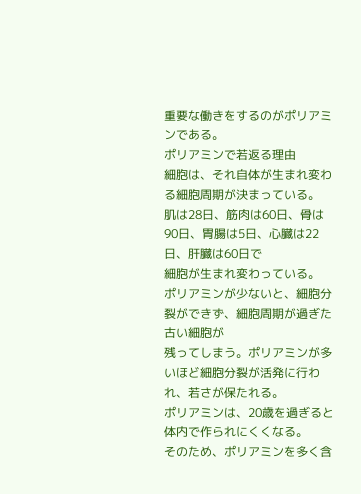重要な働きをするのがポリアミンである。
ポリアミンで若返る理由
細胞は、それ自体が生まれ変わる細胞周期が決まっている。
肌は28日、筋肉は60日、骨は90日、胃腸は5日、心臓は22日、肝臓は60日で
細胞が生まれ変わっている。
ポリアミンが少ないと、細胞分裂ができず、細胞周期が過ぎた古い細胞が
残ってしまう。ポリアミンが多いほど細胞分裂が活発に行われ、若さが保たれる。
ポリアミンは、20歳を過ぎると体内で作られにくくなる。
そのため、ポリアミンを多く含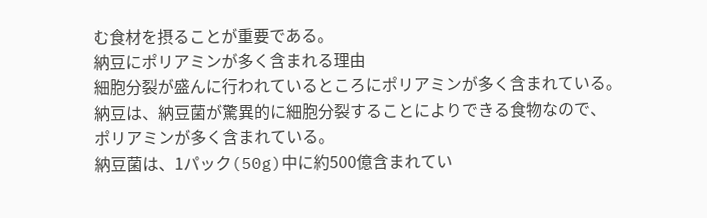む食材を摂ることが重要である。
納豆にポリアミンが多く含まれる理由
細胞分裂が盛んに行われているところにポリアミンが多く含まれている。
納豆は、納豆菌が驚異的に細胞分裂することによりできる食物なので、
ポリアミンが多く含まれている。
納豆菌は、1パック(50g)中に約500億含まれてい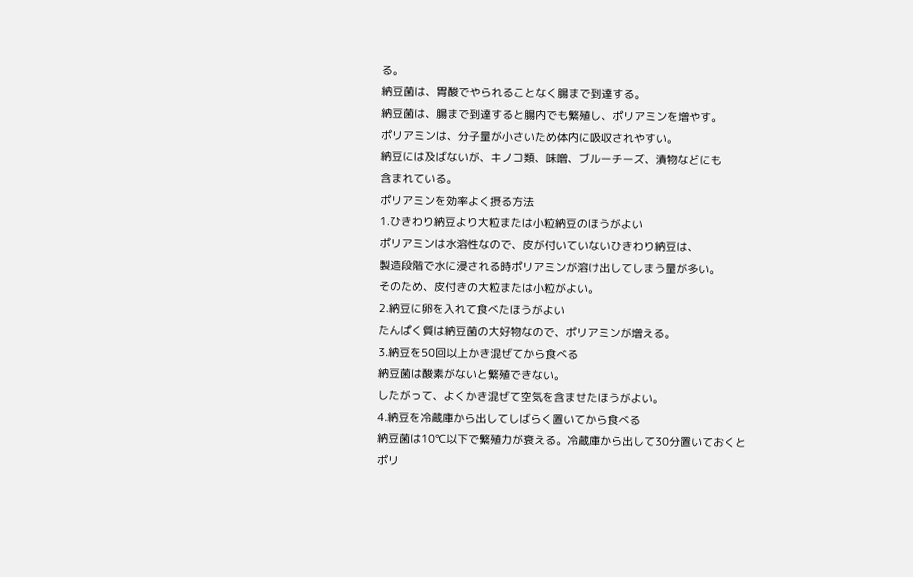る。
納豆菌は、胃酸でやられることなく腸まで到達する。
納豆菌は、腸まで到達すると腸内でも繁殖し、ポリアミンを増やす。
ポリアミンは、分子量が小さいため体内に吸収されやすい。
納豆には及ばないが、キノコ類、味噌、ブルーチーズ、漬物などにも
含まれている。
ポリアミンを効率よく摂る方法
1.ひきわり納豆より大粒または小粒納豆のほうがよい
ポリアミンは水溶性なので、皮が付いていないひきわり納豆は、
製造段階で水に浸される時ポリアミンが溶け出してしまう量が多い。
そのため、皮付きの大粒または小粒がよい。
2.納豆に卵を入れて食べたほうがよい
たんぱく質は納豆菌の大好物なので、ポリアミンが増える。
3.納豆を50回以上かき混ぜてから食べる
納豆菌は酸素がないと繁殖できない。
したがって、よくかき混ぜて空気を含ませたほうがよい。
4.納豆を冷蔵庫から出してしばらく置いてから食べる
納豆菌は10℃以下で繁殖力が衰える。冷蔵庫から出して30分置いておくと
ポリ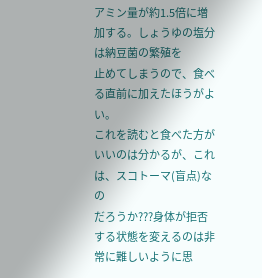アミン量が約1.5倍に増加する。しょうゆの塩分は納豆菌の繁殖を
止めてしまうので、食べる直前に加えたほうがよい。
これを読むと食べた方がいいのは分かるが、これは、スコトーマ(盲点)なの
だろうか???身体が拒否する状態を変えるのは非常に難しいように思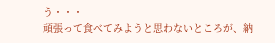う・・・
頑張って食べてみようと思わないところが、納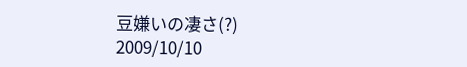豆嫌いの凄さ(?)
2009/10/10